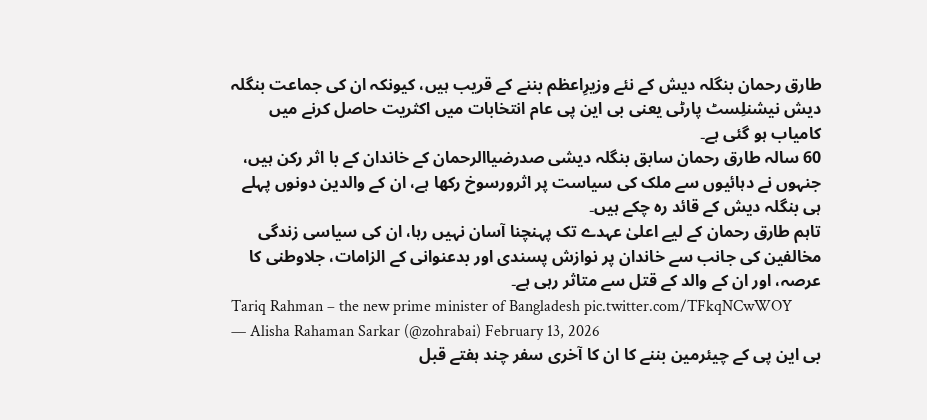طارق رحمان بنگلہ دیش کے نئے وزیرِاعظم بننے کے قریب ہیں، کیونکہ ان کی جماعت بنگلہ دیش نیشنلِسٹ پارٹی یعنی بی این پی عام انتخابات میں اکثریت حاصل کرنے میں کامیاب ہو گئی ہے۔
60 سالہ طارق رحمان سابق بنگلہ دیشی صدرضیاالرحمان کے خاندان کے با اثر رکن ہیں، جنہوں نے دہائیوں سے ملک کی سیاست پر اثرورسوخ رکھا ہے، ان کے والدین دونوں پہلے ہی بنگلہ دیش کے قائد رہ چکے ہیں۔
تاہم طارق رحمان کے لیے اعلیٰ عہدے تک پہنچنا آسان نہیں رہا، ان کی سیاسی زندگی مخالفین کی جانب سے خاندان پر نوازش پسندی اور بدعنوانی کے الزامات، جلاوطنی کا عرصہ، اور ان کے والد کے قتل سے متاثر رہی ہے۔
Tariq Rahman – the new prime minister of Bangladesh pic.twitter.com/TFkqNCwWOY
— Alisha Rahaman Sarkar (@zohrabai) February 13, 2026
بی این پی کے چیئرمین بننے کا ان کا آخری سفر چند ہفتے قبل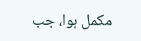مکمل ہوا، جب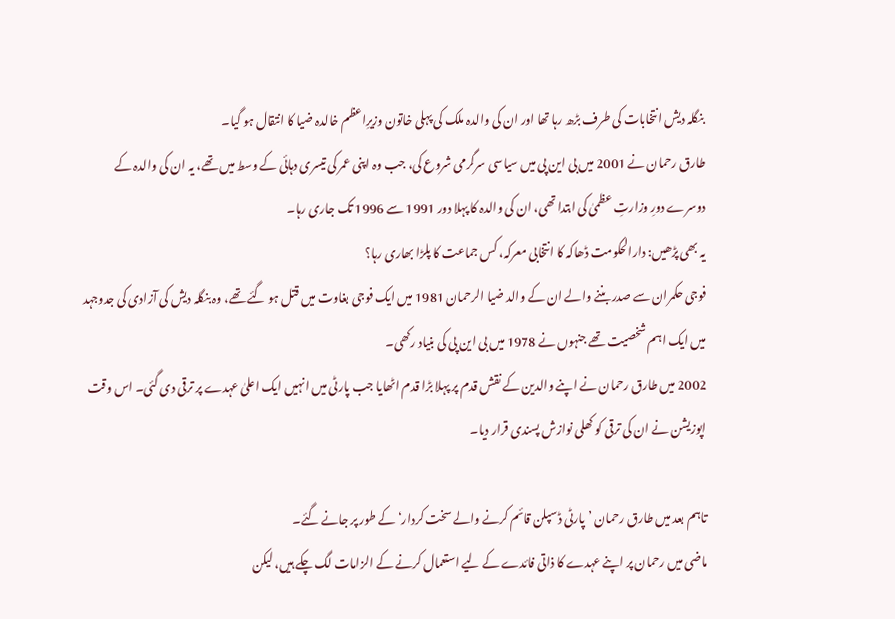بنگلہ دیش انتخابات کی طرف بڑھ رہا تھا اور ان کی والدہ ملک کی پہلی خاتون وزیرِاعظم خالدہ ضیا کا انتقال ہو گیا۔
طارق رحمان نے 2001 میں بی این پی میں سیاسی سرگرمی شروع کی، جب وہ اپنی عمر کی تیسری دہائی کے وسط میں تھے، یہ ان کی والدہ کے دوسرے دورِ وزارتِ عظمیٰ کی ابتدا تھی، ان کی والدہ کا پہلا دور 1991 سے 1996 تک جاری رہا۔
یہ بھی پڑھیں: دارالحکومت ڈھاکہ کا انتخابی معرکہ، کس جماعت کا پلڑا بھاری رہا؟
فوجی حکمران سے صدر بننے والے ان کے والد ضیا الرحمان 1981 میں ایک فوجی بغاوت میں قتل ہو گئے تھے، وہ بنگلہ دیش کی آزادی کی جدوجہد میں ایک اہم شخصیت تھے جنہوں نے 1978 میں بی این پی کی بنیاد رکھی۔
2002 میں طارق رحمان نے اپنے والدین کے نقش قدم پر پہلا بڑا قدم اٹھایا جب پارٹی میں انہیں ایک اعلیٰ عہدے پر ترقی دی گئی۔ اس وقت اپوزیشن نے ان کی ترقی کو کھلی نوازش پسندی قرار دیا۔

تاہم بعد میں طارق رحمان ’پارٹی ڈسپلن قائم کرنے والے سخت کردار‘ کے طور پر جانے گئے۔
ماضی میں رحمان پر اپنے عہدے کا ذاتی فائدے کے لیے استعمال کرنے کے الزامات لگ چکے ہیں، لیکن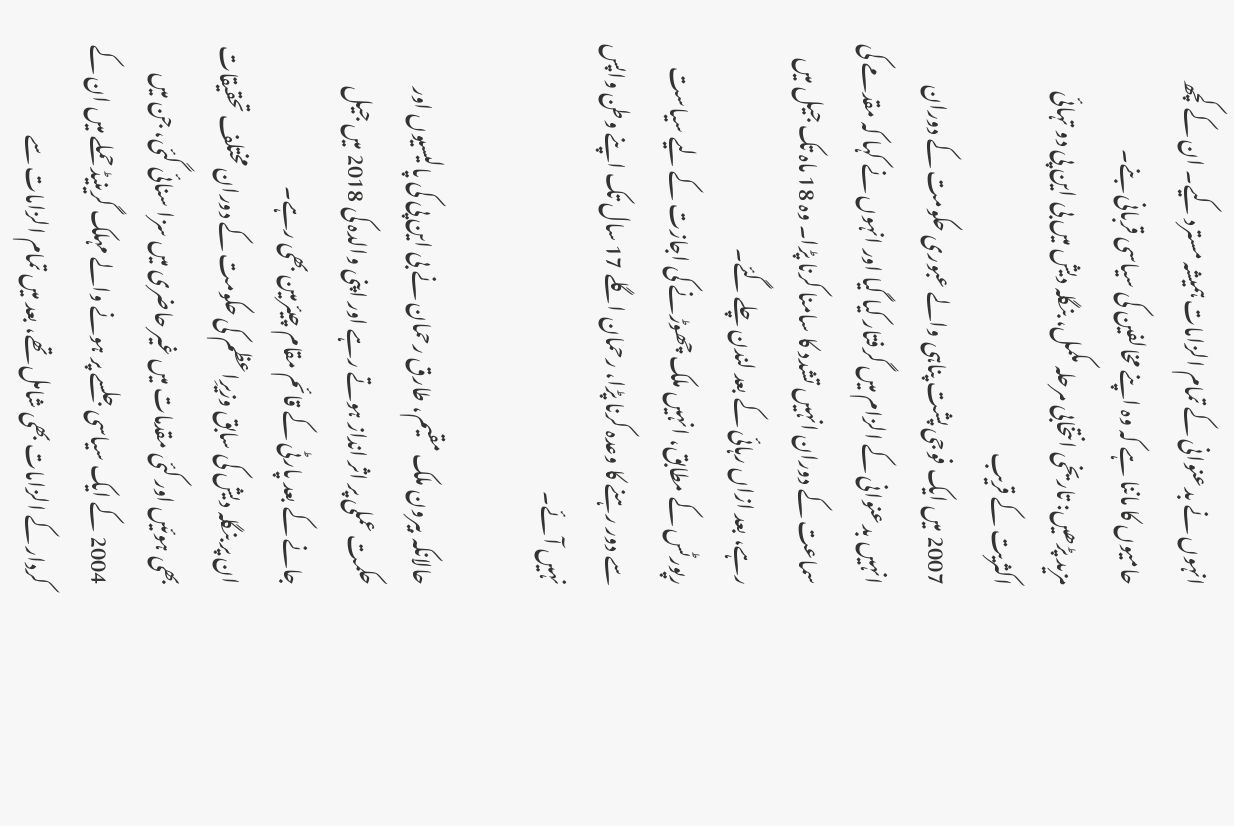انہوں نے بدعنوانی کے تمام الزامات ہمیشہ مسترد کیے۔ ان کے کچھ حامیوں کا ماننا ہے کہ وہ اپنے مخالفین کی سیاسی قربانی بنے۔
مزید پڑھیں: تاریخی انتخابی مرحلہ مکمل، بنگلہ دیش میں بی این پی دو تہائی اکثریت کے قریب
2007 میں ایک فوجی پشت پناہی والے عبوری حکومت کے دوران انہیں بدعنوانی کے الزام میں گرفتار کیا گیا اور انہوں نے کہا کہ مقدمے کی سماعت کے دوران انہیں تشدد کا سامنا کرنا پڑا۔ وہ 18 ماہ تک جیل میں رہے، بعد ازاں رہائی کے بعد لندن چلے گئے۔
رپورٹس کے مطابق، انہیں ملک چھوڑنے کی اجازت کے لیے سیاست سے دور رہنے کا وعدہ کرنا پڑا، رحمان اگلے 17 سال تک اپنے وطن واپس نہیں آئے۔

حالانکہ بیرون ملک مقیم، طارق رحمان نے بی این پی کی پالیسیوں اور حکمت عملی پر اثر انداز ہوتے رہے اور اپنی والدہ کی 2018 میں جیل جانے کے بعد پارٹی کے قائم مقام چیئرمین بھی رہے۔
ان پر بنگلہ دیش کی سابق وزیرِاعظم کی حکومت کے دوران مختلف تحقیقات بھی ہوئیں اور کئی مقدمات میں غیر حاضری میں سزا سنائی گئی، جن میں 2004 کے ایک سیاسی جلسے پر ہونے والے مہلک گرینیڈ حملے میں ان کے کردار کے الزامات بھی شامل تھے، بعد میں تمام الزامات سے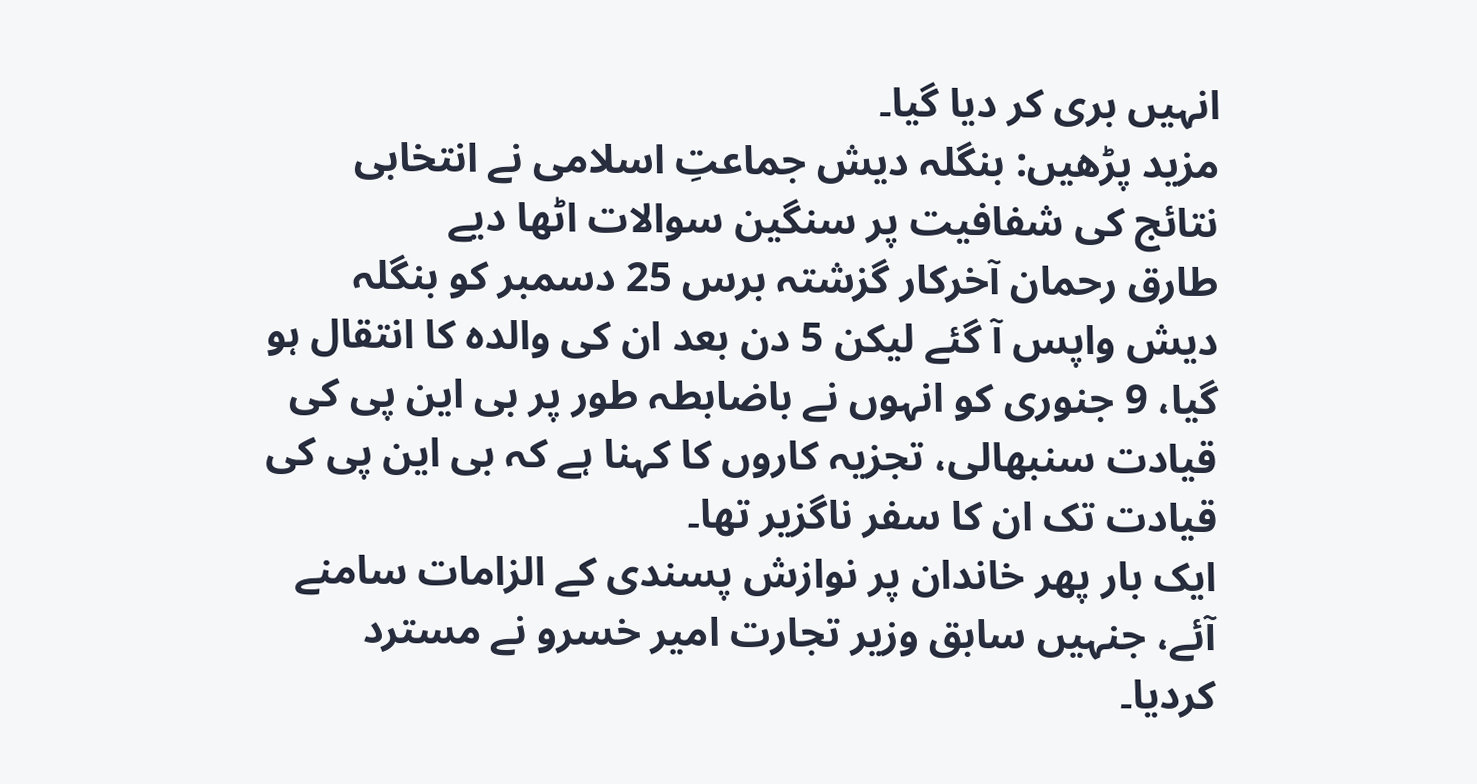انہیں بری کر دیا گیا۔
مزید پڑھیں: بنگلہ دیش جماعتِ اسلامی نے انتخابی نتائج کی شفافیت پر سنگین سوالات اٹھا دیے
طارق رحمان آخرکار گزشتہ برس 25 دسمبر کو بنگلہ دیش واپس آ گئے لیکن 5 دن بعد ان کی والدہ کا انتقال ہو گیا، 9 جنوری کو انہوں نے باضابطہ طور پر بی این پی کی قیادت سنبھالی، تجزیہ کاروں کا کہنا ہے کہ بی این پی کی قیادت تک ان کا سفر ناگزیر تھا۔
ایک بار پھر خاندان پر نوازش پسندی کے الزامات سامنے آئے، جنہیں سابق وزیر تجارت امیر خسرو نے مسترد کردیا۔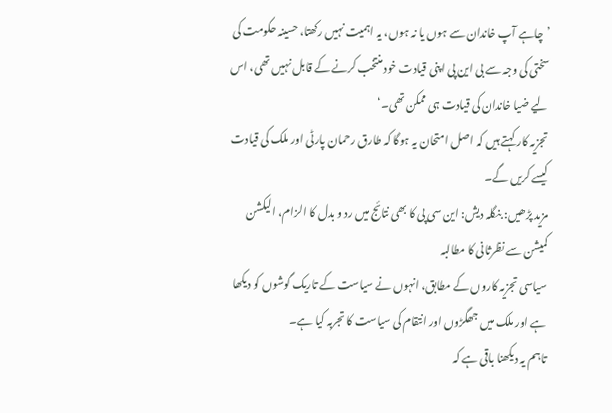’چاہے آپ خاندان سے ہوں یا نہ ہوں، یہ اہمیت نہیں رکھتا، حسینہ حکومت کی سختی کی وجہ سے بی این پی اپنی قیادت خود منتخب کرنے کے قابل نہیں تھی، اس لیے ضیا خاندان کی قیادت ہی ممکن تھی۔‘
تجزیہ کار کہتے ہیں کہ اصل امتحان یہ ہوگا کہ طارق رحمان پارٹی اور ملک کی قیادت کیسے کریں گے۔
مزید پڑھیں: بنگلہ دیش: این سی پی کا بھی نتائج میں رد و بدل کا الزام، الیکشن کمیشن سے نظرثانی کا مطالبہ
سیاسی تجزیہ کاروں کے مطابق، انہوں نے سیاست کے تاریک گوشوں کو دیکھا ہے اور ملک میں جھگڑوں اور انتقام کی سیاست کا تجربہ کیا ہے۔
تاہم یہ دیکھنا باقی ہے کہ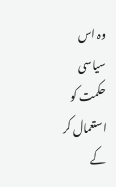وہ اس سیاسی حکمت کو استعمال کر کے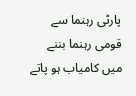پارٹی رہنما سے قومی رہنما بننے میں کامیاب ہو پاتے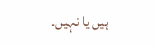ہیں یا نہیں۔